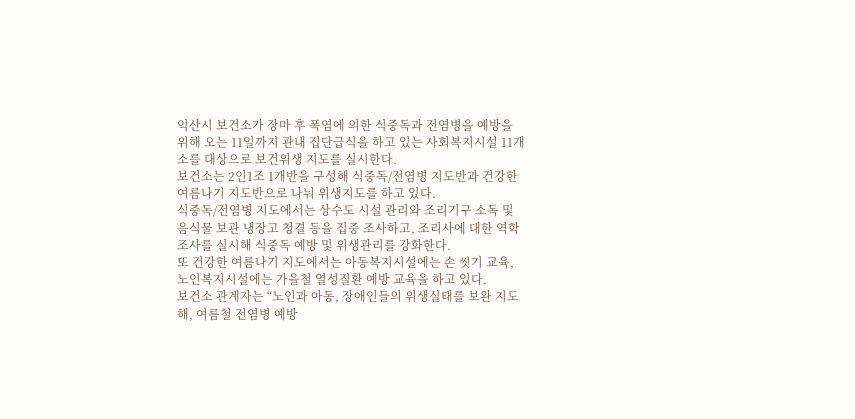익산시 보건소가 장마 후 폭염에 의한 식중독과 전염병을 예방을 위해 오는 11일까지 관내 집단급식을 하고 있는 사회복지시설 11개소를 대상으로 보건위생 지도를 실시한다.
보건소는 2인1조 1개반을 구성해 식중독/전염병 지도반과 건강한 여름나기 지도반으로 나눠 위생지도를 하고 있다.
식중독/전염병 지도에서는 상수도 시설 관리와 조리기구 소독 및 음식물 보관 냉장고 청결 등을 집중 조사하고, 조리사에 대한 역학조사를 실시해 식중독 예방 및 위생관리를 강화한다.
또 건강한 여름나기 지도에서는 아동복지시설에는 손 씻기 교육, 노인복지시설에는 가을철 열성질환 예방 교육을 하고 있다.
보건소 관계자는 “노인과 아동, 장애인들의 위생실태를 보완 지도해, 여름철 전염병 예방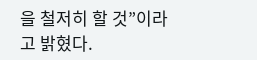을 철저히 할 것”이라고 밝혔다.